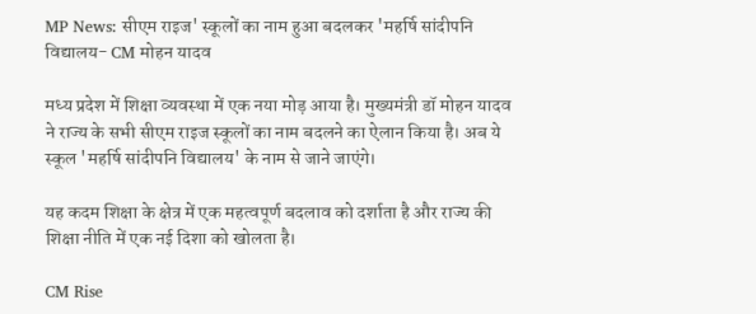MP News: सीएम राइज' स्कूलों का नाम हुआ बदलकर 'महर्षि सांदीपनि विद्यालय- CM मोहन यादव

मध्य प्रदेश में शिक्षा व्यवस्था में एक नया मोड़ आया है। मुख्यमंत्री डॉ मोहन यादव ने राज्य के सभी सीएम राइज स्कूलों का नाम बदलने का ऐलान किया है। अब ये स्कूल 'महर्षि सांदीपनि विद्यालय' के नाम से जाने जाएंगे।

यह कदम शिक्षा के क्षेत्र में एक महत्वपूर्ण बदलाव को दर्शाता है और राज्य की शिक्षा नीति में एक नई दिशा को खोलता है।

CM Rise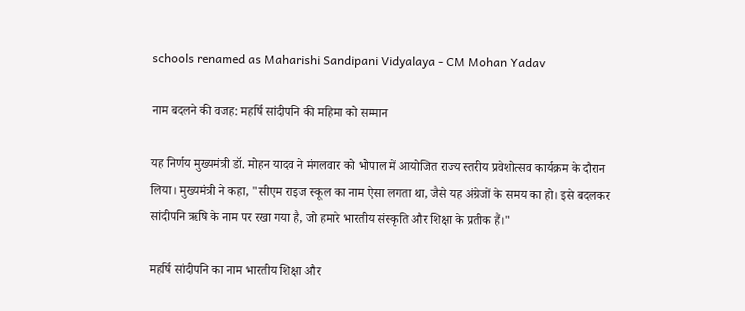schools renamed as Maharishi Sandipani Vidyalaya - CM Mohan Yadav

नाम बदलने की वजह: महर्षि सांदीपनि की महिमा को सम्मान

यह निर्णय मुख्यमंत्री डॉ. मोहन यादव ने मंगलवार को भोपाल में आयोजित राज्य स्तरीय प्रवेशोत्सव कार्यक्रम के दौरान लिया। मुख्यमंत्री ने कहा, "सीएम राइज स्कूल का नाम ऐसा लगता था, जैसे यह अंग्रेजों के समय का हो। इसे बदलकर सांदीपनि ऋषि के नाम पर रखा गया है, जो हमारे भारतीय संस्कृति और शिक्षा के प्रतीक हैं।"

महर्षि सांदीपनि का नाम भारतीय शिक्षा और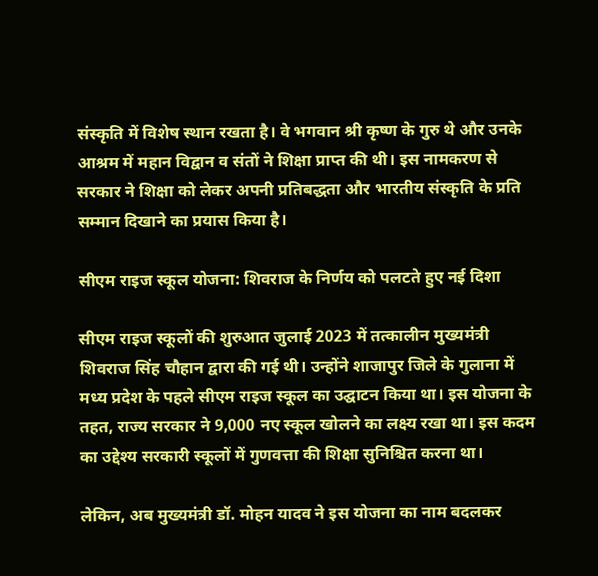संस्कृति में विशेष स्थान रखता है। वे भगवान श्री कृष्ण के गुरु थे और उनके आश्रम में महान विद्वान व संतों ने शिक्षा प्राप्त की थी। इस नामकरण से सरकार ने शिक्षा को लेकर अपनी प्रतिबद्धता और भारतीय संस्कृति के प्रति सम्मान दिखाने का प्रयास किया है।

सीएम राइज स्कूल योजना: शिवराज के निर्णय को पलटते हुए नई दिशा

सीएम राइज स्कूलों की शुरुआत जुलाई 2023 में तत्कालीन मुख्यमंत्री शिवराज सिंह चौहान द्वारा की गई थी। उन्होंने शाजापुर जिले के गुलाना में मध्य प्रदेश के पहले सीएम राइज स्कूल का उद्घाटन किया था। इस योजना के तहत, राज्य सरकार ने 9,000 नए स्कूल खोलने का लक्ष्य रखा था। इस कदम का उद्देश्य सरकारी स्कूलों में गुणवत्ता की शिक्षा सुनिश्चित करना था।

लेकिन, अब मुख्यमंत्री डॉ. मोहन यादव ने इस योजना का नाम बदलकर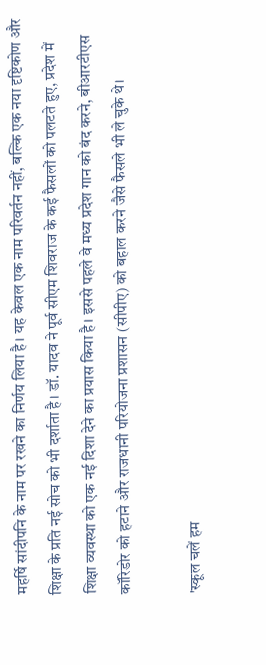महर्षि सांदीपनि के नाम पर रखने का निर्णय लिया है। यह केवल एक नाम परिवर्तन नहीं, बल्कि एक नया दृष्टिकोण और शिक्षा के प्रति नई सोच को भी दर्शाता है। डॉ. यादव ने पूर्व सीएम शिवराज के कई फैसलों को पलटते हुए, प्रदेश में शिक्षा व्यवस्था को एक नई दिशा देने का प्रयास किया है। इससे पहले वे मध्य प्रदेश गान को बंद करने, बीआरटीएस कॉरिडोर को हटाने और राजधानी परियोजना प्रशासन (सीपीए) को बहाल करने जैसे फैसले भी ले चुके थे।

'स्कूल चलें हम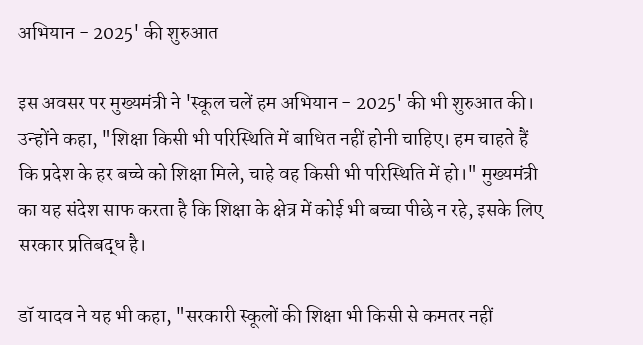अभियान - 2025' की शुरुआत

इस अवसर पर मुख्यमंत्री ने 'स्कूल चलें हम अभियान - 2025' की भी शुरुआत की। उन्होंने कहा, "शिक्षा किसी भी परिस्थिति में बाधित नहीं होनी चाहिए। हम चाहते हैं कि प्रदेश के हर बच्चे को शिक्षा मिले, चाहे वह किसी भी परिस्थिति में हो।" मुख्यमंत्री का यह संदेश साफ करता है कि शिक्षा के क्षेत्र में कोई भी बच्चा पीछे न रहे, इसके लिए सरकार प्रतिबद्ध है।

डॉ यादव ने यह भी कहा, "सरकारी स्कूलों की शिक्षा भी किसी से कमतर नहीं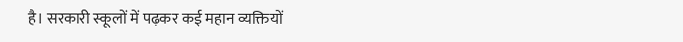है। सरकारी स्कूलों में पढ़कर कई महान व्यक्तियों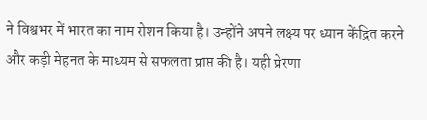ने विश्वभर में भारत का नाम रोशन किया है। उन्होंने अपने लक्ष्य पर ध्यान केंद्रित करने और कड़ी मेहनत के माध्यम से सफलता प्राप्त की है। यही प्रेरणा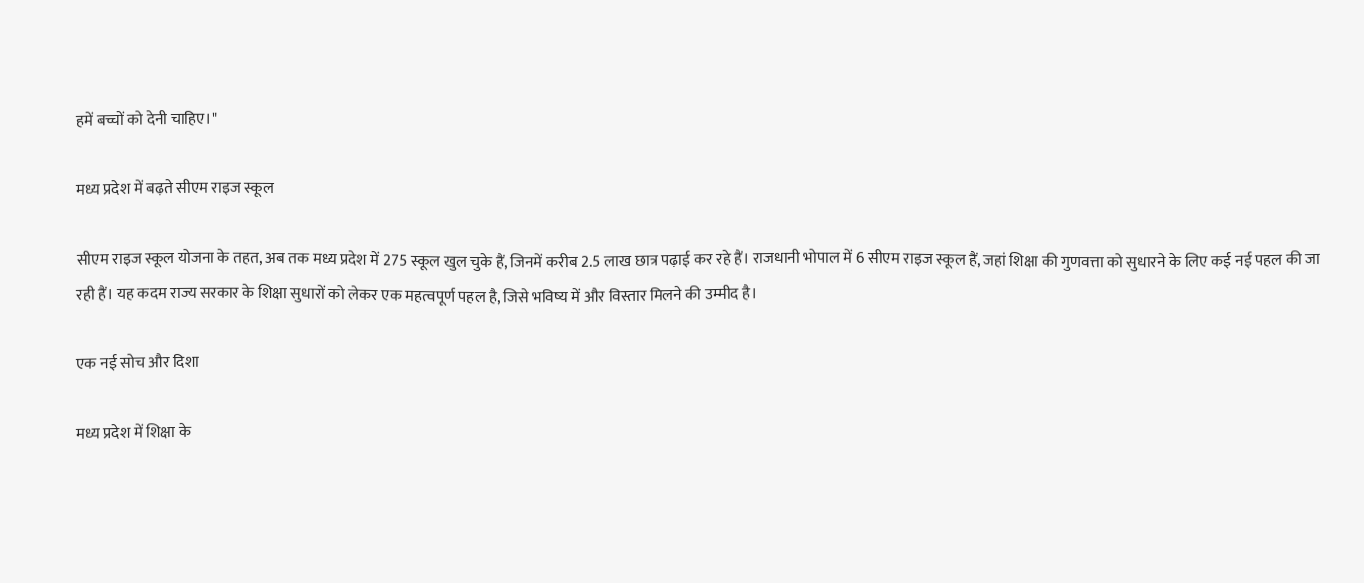हमें बच्चों को देनी चाहिए।"

मध्य प्रदेश में बढ़ते सीएम राइज स्कूल

सीएम राइज स्कूल योजना के तहत, अब तक मध्य प्रदेश में 275 स्कूल खुल चुके हैं, जिनमें करीब 2.5 लाख छात्र पढ़ाई कर रहे हैं। राजधानी भोपाल में 6 सीएम राइज स्कूल हैं, जहां शिक्षा की गुणवत्ता को सुधारने के लिए कई नई पहल की जा रही हैं। यह कदम राज्य सरकार के शिक्षा सुधारों को लेकर एक महत्वपूर्ण पहल है, जिसे भविष्य में और विस्तार मिलने की उम्मीद है।

एक नई सोच और दिशा

मध्य प्रदेश में शिक्षा के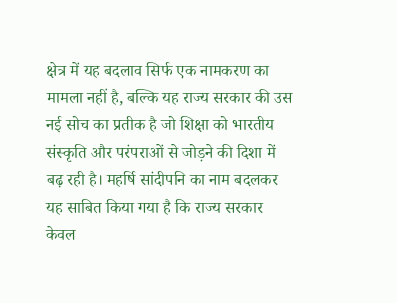क्षेत्र में यह बदलाव सिर्फ एक नामकरण का मामला नहीं है, बल्कि यह राज्य सरकार की उस नई सोच का प्रतीक है जो शिक्षा को भारतीय संस्कृति और परंपराओं से जोड़ने की दिशा में बढ़ रही है। महर्षि सांदीपनि का नाम बदलकर यह साबित किया गया है कि राज्य सरकार केवल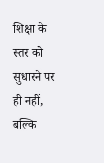शिक्षा के स्तर को सुधारने पर ही नहीं, बल्कि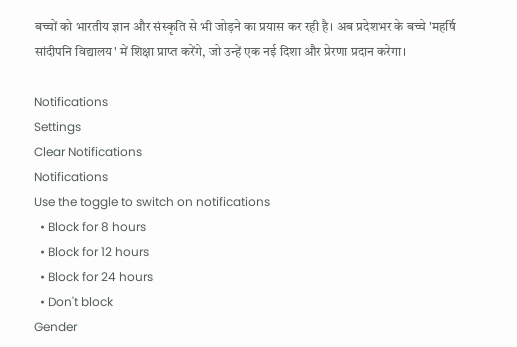बच्चों को भारतीय ज्ञान और संस्कृति से भी जोड़ने का प्रयास कर रही है। अब प्रदेशभर के बच्चे 'महर्षि सांदीपनि विद्यालय' में शिक्षा प्राप्त करेंगे, जो उन्हें एक नई दिशा और प्रेरणा प्रदान करेगा।

Notifications
Settings
Clear Notifications
Notifications
Use the toggle to switch on notifications
  • Block for 8 hours
  • Block for 12 hours
  • Block for 24 hours
  • Don't block
Gender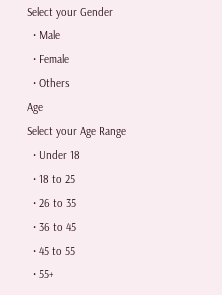Select your Gender
  • Male
  • Female
  • Others
Age
Select your Age Range
  • Under 18
  • 18 to 25
  • 26 to 35
  • 36 to 45
  • 45 to 55
  • 55+